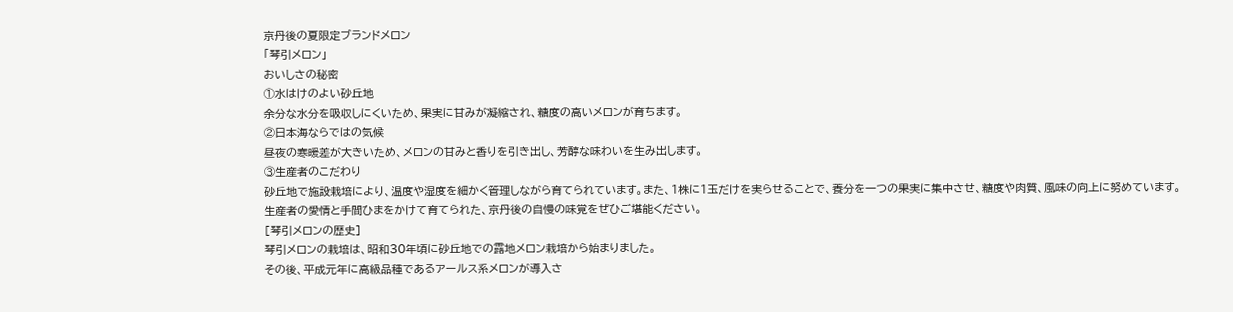京丹後の夏限定ブランドメロン
「琴引メロン」
おいしさの秘密
①水はけのよい砂丘地
余分な水分を吸収しにくいため、果実に甘みが凝縮され、糖度の高いメロンが育ちます。
②日本海ならではの気候
昼夜の寒暖差が大きいため、メロンの甘みと香りを引き出し、芳醇な味わいを生み出します。
③生産者のこだわり
砂丘地で施設栽培により、温度や湿度を細かく管理しながら育てられています。また、1株に1玉だけを実らせることで、養分を一つの果実に集中させ、糖度や肉質、風味の向上に努めています。
生産者の愛情と手間ひまをかけて育てられた、京丹後の自慢の味覚をぜひご堪能ください。
[琴引メロンの歴史]
琴引メロンの栽培は、昭和30年頃に砂丘地での露地メロン栽培から始まりました。
その後、平成元年に高級品種であるアールス系メロンが導入さ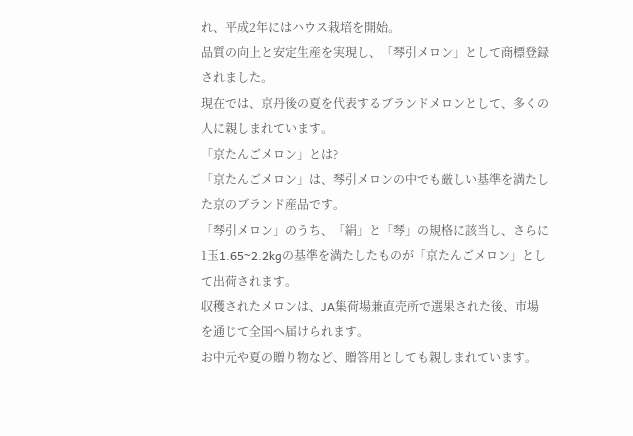れ、平成2年にはハウス栽培を開始。
品質の向上と安定生産を実現し、「琴引メロン」として商標登録されました。
現在では、京丹後の夏を代表するブランドメロンとして、多くの人に親しまれています。
「京たんごメロン」とは?
「京たんごメロン」は、琴引メロンの中でも厳しい基準を満たした京のブランド産品です。
「琴引メロン」のうち、「絹」と「琴」の規格に該当し、さらに1玉1.65~2.2kgの基準を満たしたものが「京たんごメロン」として出荷されます。
収穫されたメロンは、JA集荷場兼直売所で選果された後、市場を通じて全国へ届けられます。
お中元や夏の贈り物など、贈答用としても親しまれています。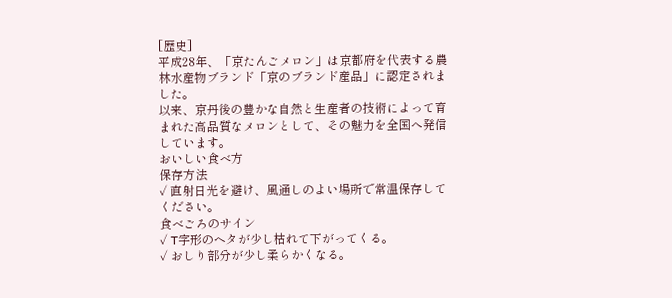[歴史]
平成28年、「京たんごメロン」は京都府を代表する農林水産物ブランド「京のブランド産品」に認定されました。
以来、京丹後の豊かな自然と生産者の技術によって育まれた高品質なメロンとして、その魅力を全国へ発信しています。
おいしい食べ方
保存方法
✓ 直射日光を避け、風通しのよい場所で常温保存してください。
食べごろのサイン
✓ T字形のヘタが少し枯れて下がってくる。
✓ おしり部分が少し柔らかくなる。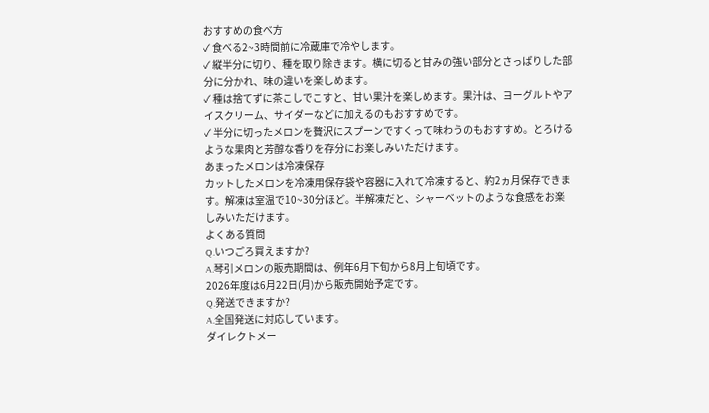おすすめの食べ方
✓ 食べる2~3時間前に冷蔵庫で冷やします。
✓ 縦半分に切り、種を取り除きます。横に切ると甘みの強い部分とさっぱりした部分に分かれ、味の違いを楽しめます。
✓ 種は捨てずに茶こしでこすと、甘い果汁を楽しめます。果汁は、ヨーグルトやアイスクリーム、サイダーなどに加えるのもおすすめです。
✓ 半分に切ったメロンを贅沢にスプーンですくって味わうのもおすすめ。とろけるような果肉と芳醇な香りを存分にお楽しみいただけます。
あまったメロンは冷凍保存
カットしたメロンを冷凍用保存袋や容器に入れて冷凍すると、約2ヵ月保存できます。解凍は室温で10~30分ほど。半解凍だと、シャーベットのような食感をお楽しみいただけます。
よくある質問
Q.いつごろ買えますか?
A.琴引メロンの販売期間は、例年6月下旬から8月上旬頃です。
2026年度は6月22日(月)から販売開始予定です。
Q.発送できますか?
A.全国発送に対応しています。
ダイレクトメー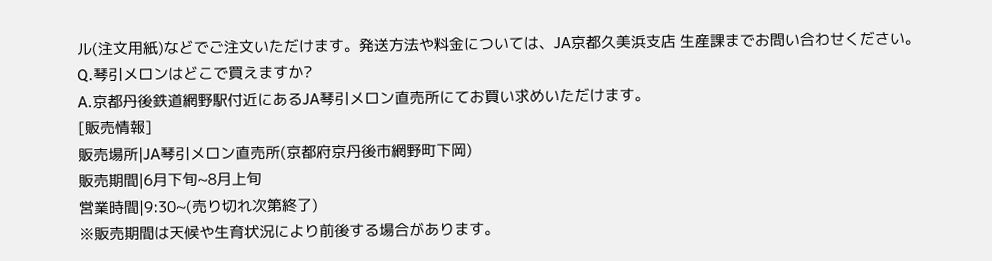ル(注文用紙)などでご注文いただけます。発送方法や料金については、JA京都久美浜支店 生産課までお問い合わせください。
Q.琴引メロンはどこで買えますか?
A.京都丹後鉄道網野駅付近にあるJA琴引メロン直売所にてお買い求めいただけます。
[販売情報]
販売場所|JA琴引メロン直売所(京都府京丹後市網野町下岡)
販売期間|6月下旬~8月上旬
営業時間|9:30~(売り切れ次第終了)
※販売期間は天候や生育状況により前後する場合があります。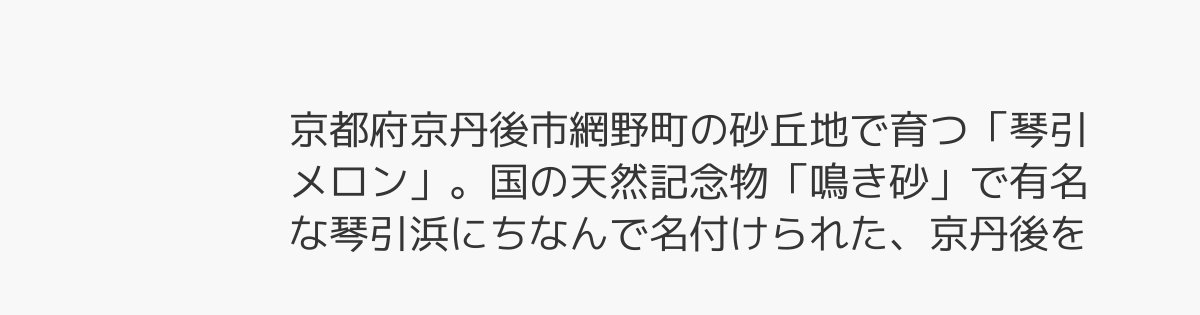京都府京丹後市網野町の砂丘地で育つ「琴引メロン」。国の天然記念物「鳴き砂」で有名な琴引浜にちなんで名付けられた、京丹後を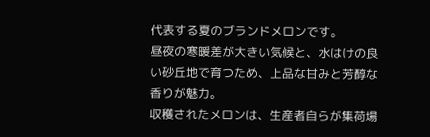代表する夏のブランドメロンです。
昼夜の寒暖差が大きい気候と、水はけの良い砂丘地で育つため、上品な甘みと芳醇な香りが魅力。
収穫されたメロンは、生産者自らが集荷場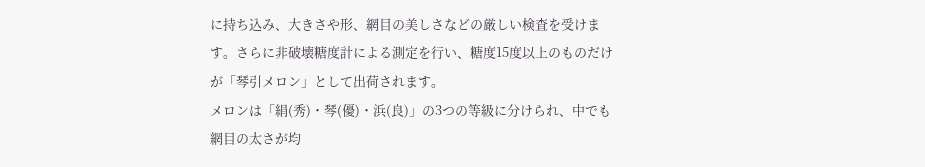に持ち込み、大きさや形、網目の美しさなどの厳しい検査を受けます。さらに非破壊糖度計による測定を行い、糖度15度以上のものだけが「琴引メロン」として出荷されます。
メロンは「絹(秀)・琴(優)・浜(良)」の3つの等級に分けられ、中でも網目の太さが均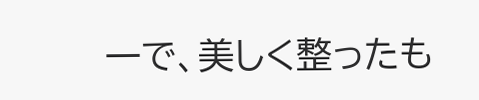一で、美しく整ったも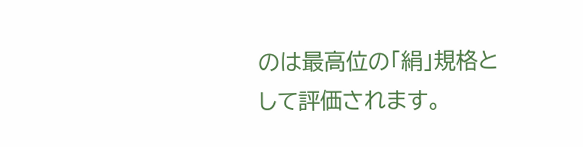のは最高位の「絹」規格として評価されます。